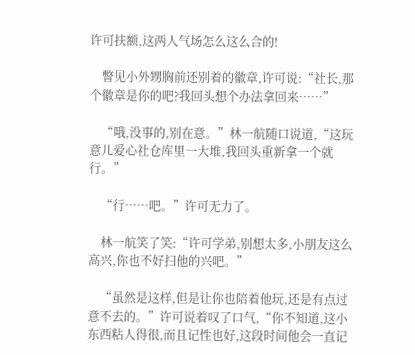许可扶额,这两人气场怎么这么合的!

    瞥见小外甥胸前还别着的徽章,许可说:“社长,那个徽章是你的吧?我回头想个办法拿回来……”

    “哦,没事的,别在意。”林一航随口说道,“这玩意儿爱心社仓库里一大堆,我回头重新拿一个就行。”

    “行……吧。”许可无力了。

    林一航笑了笑:“许可学弟,别想太多,小朋友这么高兴,你也不好扫他的兴吧。”

    “虽然是这样,但是让你也陪着他玩,还是有点过意不去的。”许可说着叹了口气,“你不知道,这小东西粘人得很,而且记性也好,这段时间他会一直记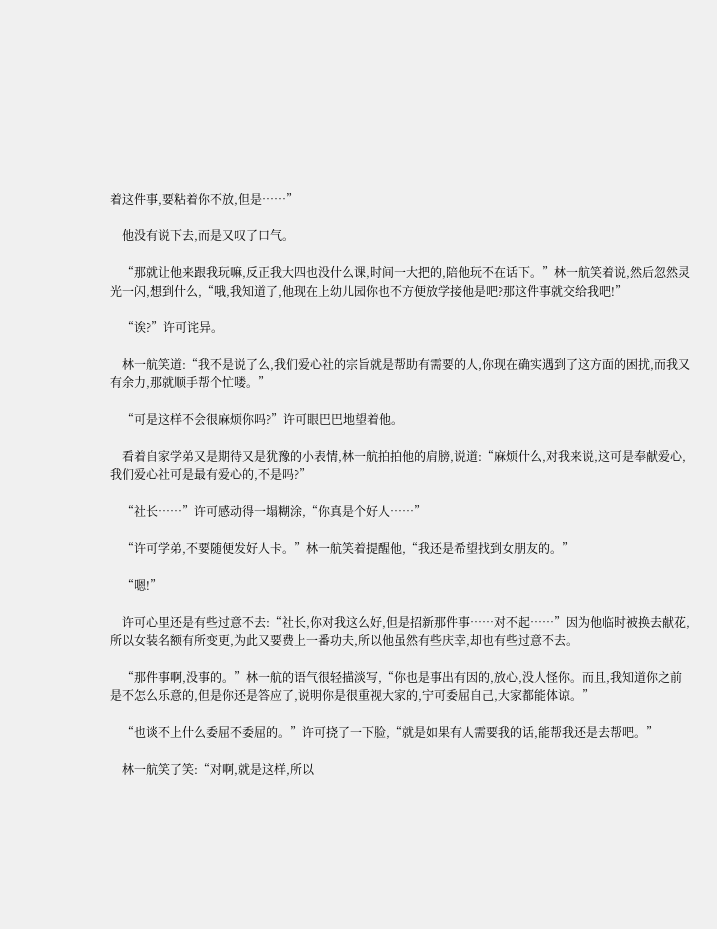着这件事,要粘着你不放,但是……”

    他没有说下去,而是又叹了口气。

    “那就让他来跟我玩嘛,反正我大四也没什么课,时间一大把的,陪他玩不在话下。”林一航笑着说,然后忽然灵光一闪,想到什么,“哦,我知道了,他现在上幼儿园你也不方便放学接他是吧?那这件事就交给我吧!”

    “诶?”许可诧异。

    林一航笑道:“我不是说了么,我们爱心社的宗旨就是帮助有需要的人,你现在确实遇到了这方面的困扰,而我又有余力,那就顺手帮个忙喽。”

    “可是这样不会很麻烦你吗?”许可眼巴巴地望着他。

    看着自家学弟又是期待又是犹豫的小表情,林一航拍拍他的肩膀,说道:“麻烦什么,对我来说,这可是奉献爱心,我们爱心社可是最有爱心的,不是吗?”

    “社长……”许可感动得一塌糊涂,“你真是个好人……”

    “许可学弟,不要随便发好人卡。”林一航笑着提醒他,“我还是希望找到女朋友的。”

    “嗯!”

    许可心里还是有些过意不去:“社长,你对我这么好,但是招新那件事……对不起……”因为他临时被换去献花,所以女装名额有所变更,为此又要费上一番功夫,所以他虽然有些庆幸,却也有些过意不去。

    “那件事啊,没事的。”林一航的语气很轻描淡写,“你也是事出有因的,放心,没人怪你。而且,我知道你之前是不怎么乐意的,但是你还是答应了,说明你是很重视大家的,宁可委屈自己,大家都能体谅。”

    “也谈不上什么委屈不委屈的。”许可挠了一下脸,“就是如果有人需要我的话,能帮我还是去帮吧。”

    林一航笑了笑:“对啊,就是这样,所以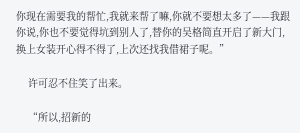你现在需要我的帮忙,我就来帮了嘛,你就不要想太多了——我跟你说,你也不要觉得坑到别人了,替你的吴格简直开启了新大门,换上女装开心得不得了,上次还找我借裙子呢。”

    许可忍不住笑了出来。

    “所以,招新的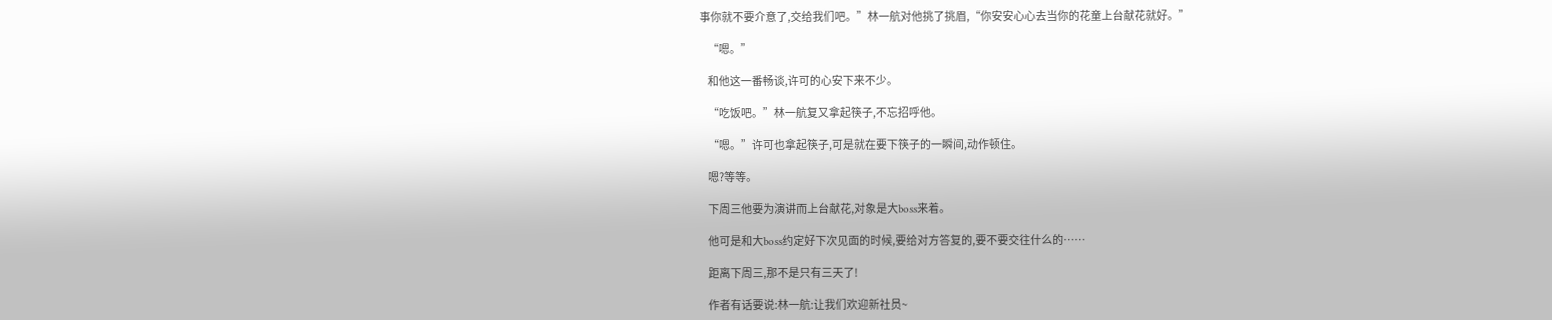事你就不要介意了,交给我们吧。”林一航对他挑了挑眉,“你安安心心去当你的花童上台献花就好。”

    “嗯。”

    和他这一番畅谈,许可的心安下来不少。

    “吃饭吧。”林一航复又拿起筷子,不忘招呼他。

    “嗯。”许可也拿起筷子,可是就在要下筷子的一瞬间,动作顿住。

    嗯?等等。

    下周三他要为演讲而上台献花,对象是大boss来着。

    他可是和大boss约定好下次见面的时候,要给对方答复的,要不要交往什么的……

    距离下周三,那不是只有三天了!

    作者有话要说:林一航:让我们欢迎新社员~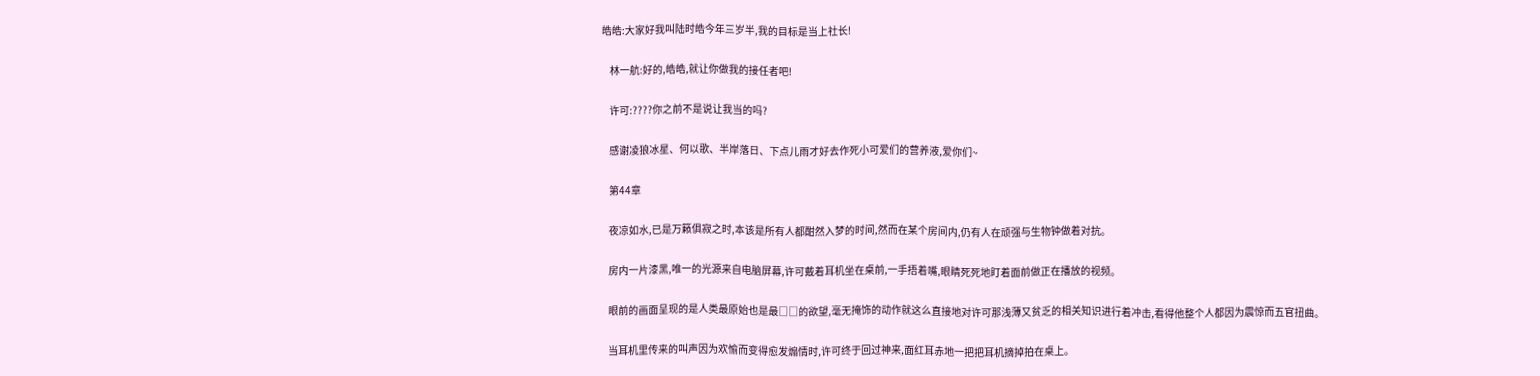皓皓:大家好我叫陆时皓今年三岁半,我的目标是当上社长!

    林一航:好的,皓皓,就让你做我的接任者吧!

    许可:????你之前不是说让我当的吗?

    感谢凌狼冰星、何以歌、半岸落日、下点儿雨才好去作死小可爱们的营养液,爱你们~

    第44章

    夜凉如水,已是万籁俱寂之时,本该是所有人都酣然入梦的时间,然而在某个房间内,仍有人在顽强与生物钟做着对抗。

    房内一片漆黑,唯一的光源来自电脑屏幕,许可戴着耳机坐在桌前,一手捂着嘴,眼睛死死地盯着面前做正在播放的视频。

    眼前的画面呈现的是人类最原始也是最□□的欲望,毫无掩饰的动作就这么直接地对许可那浅薄又贫乏的相关知识进行着冲击,看得他整个人都因为震惊而五官扭曲。

    当耳机里传来的叫声因为欢愉而变得愈发煽情时,许可终于回过神来,面红耳赤地一把把耳机摘掉拍在桌上。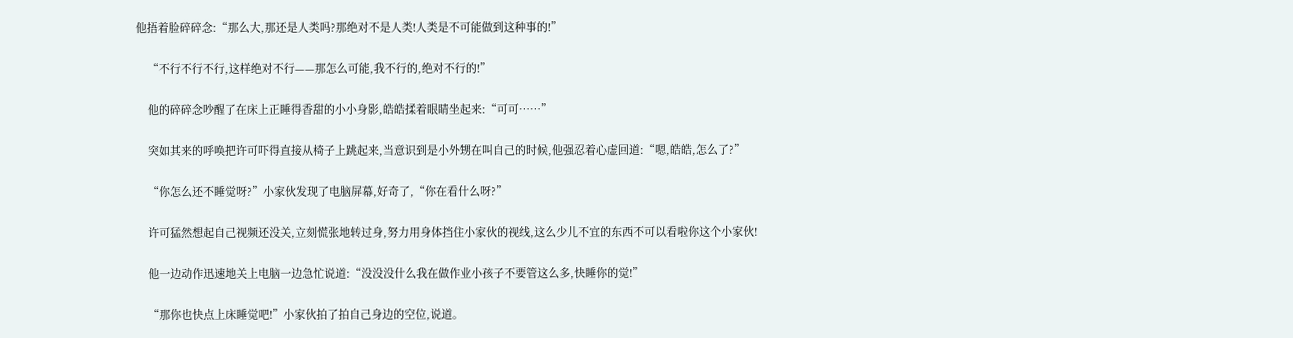他捂着脸碎碎念:“那么大,那还是人类吗?那绝对不是人类!人类是不可能做到这种事的!”

    “不行不行不行,这样绝对不行——那怎么可能,我不行的,绝对不行的!”

    他的碎碎念吵醒了在床上正睡得香甜的小小身影,皓皓揉着眼睛坐起来:“可可……”

    突如其来的呼唤把许可吓得直接从椅子上跳起来,当意识到是小外甥在叫自己的时候,他强忍着心虚回道:“嗯,皓皓,怎么了?”

    “你怎么还不睡觉呀?”小家伙发现了电脑屏幕,好奇了,“你在看什么呀?”

    许可猛然想起自己视频还没关,立刻慌张地转过身,努力用身体挡住小家伙的视线,这么少儿不宜的东西不可以看啦你这个小家伙!

    他一边动作迅速地关上电脑一边急忙说道:“没没没什么我在做作业小孩子不要管这么多,快睡你的觉!”

    “那你也快点上床睡觉吧!”小家伙拍了拍自己身边的空位,说道。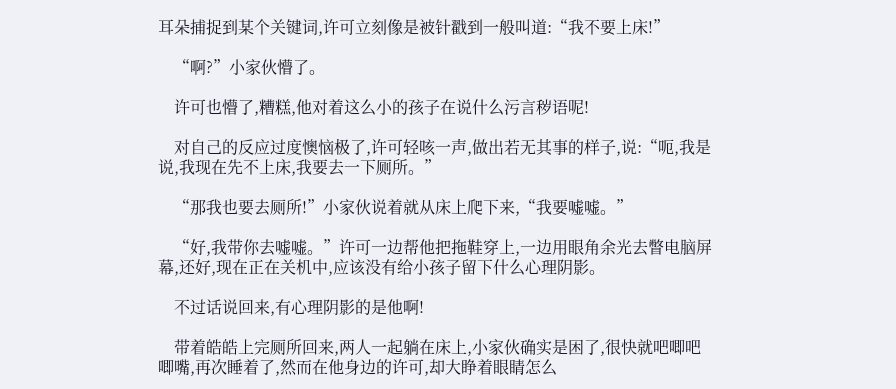耳朵捕捉到某个关键词,许可立刻像是被针戳到一般叫道:“我不要上床!”

    “啊?”小家伙懵了。

    许可也懵了,糟糕,他对着这么小的孩子在说什么污言秽语呢!

    对自己的反应过度懊恼极了,许可轻咳一声,做出若无其事的样子,说:“呃,我是说,我现在先不上床,我要去一下厕所。”

    “那我也要去厕所!”小家伙说着就从床上爬下来,“我要嘘嘘。”

    “好,我带你去嘘嘘。”许可一边帮他把拖鞋穿上,一边用眼角余光去瞥电脑屏幕,还好,现在正在关机中,应该没有给小孩子留下什么心理阴影。

    不过话说回来,有心理阴影的是他啊!

    带着皓皓上完厕所回来,两人一起躺在床上,小家伙确实是困了,很快就吧唧吧唧嘴,再次睡着了,然而在他身边的许可,却大睁着眼睛怎么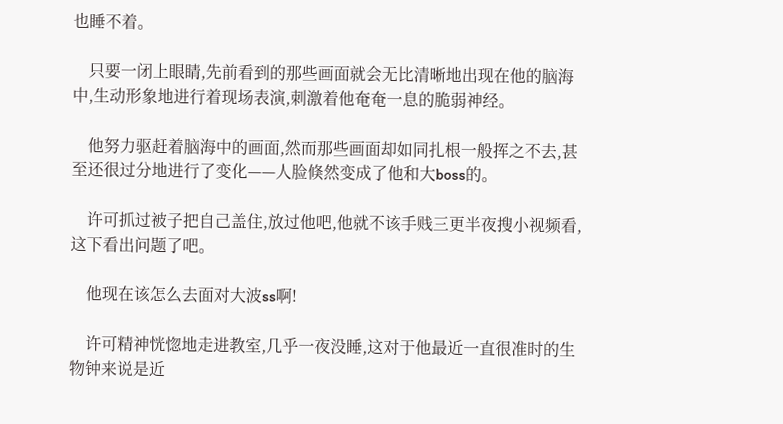也睡不着。

    只要一闭上眼睛,先前看到的那些画面就会无比清晰地出现在他的脑海中,生动形象地进行着现场表演,刺激着他奄奄一息的脆弱神经。

    他努力驱赶着脑海中的画面,然而那些画面却如同扎根一般挥之不去,甚至还很过分地进行了变化——人脸倏然变成了他和大boss的。

    许可抓过被子把自己盖住,放过他吧,他就不该手贱三更半夜搜小视频看,这下看出问题了吧。

    他现在该怎么去面对大波ss啊!

    许可精神恍惚地走进教室,几乎一夜没睡,这对于他最近一直很准时的生物钟来说是近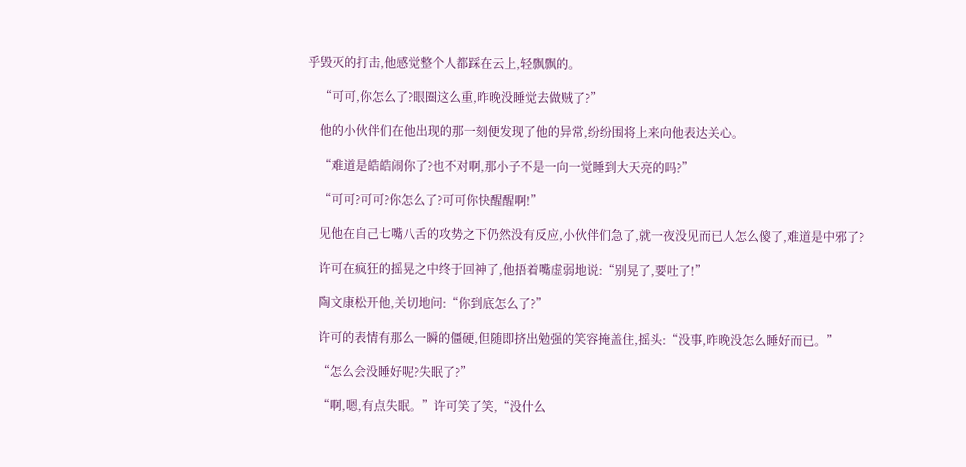乎毁灭的打击,他感觉整个人都踩在云上,轻飘飘的。

    “可可,你怎么了?眼圈这么重,昨晚没睡觉去做贼了?”

    他的小伙伴们在他出现的那一刻便发现了他的异常,纷纷围将上来向他表达关心。

    “难道是皓皓闹你了?也不对啊,那小子不是一向一觉睡到大天亮的吗?”

    “可可?可可?你怎么了?可可你快醒醒啊!”

    见他在自己七嘴八舌的攻势之下仍然没有反应,小伙伴们急了,就一夜没见而已人怎么傻了,难道是中邪了?

    许可在疯狂的摇晃之中终于回神了,他捂着嘴虚弱地说:“别晃了,要吐了!”

    陶文康松开他,关切地问:“你到底怎么了?”

    许可的表情有那么一瞬的僵硬,但随即挤出勉强的笑容掩盖住,摇头:“没事,昨晚没怎么睡好而已。”

    “怎么会没睡好呢?失眠了?”

    “啊,嗯,有点失眠。”许可笑了笑,“没什么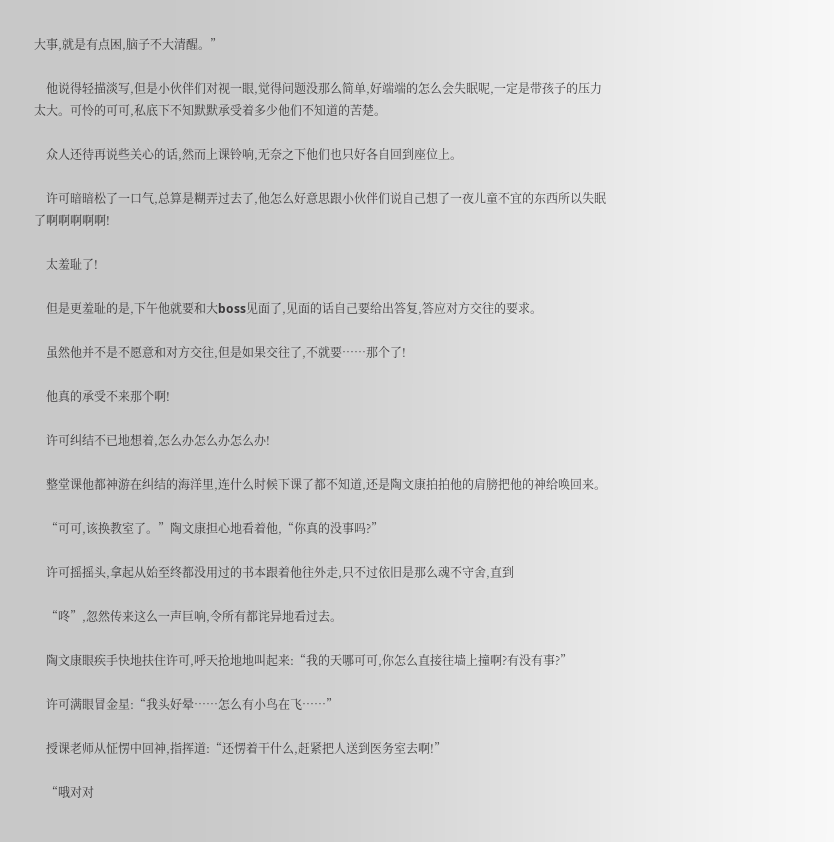大事,就是有点困,脑子不大清醒。”

    他说得轻描淡写,但是小伙伴们对视一眼,觉得问题没那么简单,好端端的怎么会失眠呢,一定是带孩子的压力太大。可怜的可可,私底下不知默默承受着多少他们不知道的苦楚。

    众人还待再说些关心的话,然而上课铃响,无奈之下他们也只好各自回到座位上。

    许可暗暗松了一口气,总算是糊弄过去了,他怎么好意思跟小伙伴们说自己想了一夜儿童不宜的东西所以失眠了啊啊啊啊啊!

    太羞耻了!

    但是更羞耻的是,下午他就要和大boss见面了,见面的话自己要给出答复,答应对方交往的要求。

    虽然他并不是不愿意和对方交往,但是如果交往了,不就要……那个了!

    他真的承受不来那个啊!

    许可纠结不已地想着,怎么办怎么办怎么办!

    整堂课他都神游在纠结的海洋里,连什么时候下课了都不知道,还是陶文康拍拍他的肩膀把他的神给唤回来。

    “可可,该换教室了。”陶文康担心地看着他,“你真的没事吗?”

    许可摇摇头,拿起从始至终都没用过的书本跟着他往外走,只不过依旧是那么魂不守舍,直到

    “咚”,忽然传来这么一声巨响,令所有都诧异地看过去。

    陶文康眼疾手快地扶住许可,呼天抢地地叫起来:“我的天哪可可,你怎么直接往墙上撞啊?有没有事?”

    许可满眼冒金星:“我头好晕……怎么有小鸟在飞……”

    授课老师从怔愣中回神,指挥道:“还愣着干什么,赶紧把人送到医务室去啊!”

    “哦对对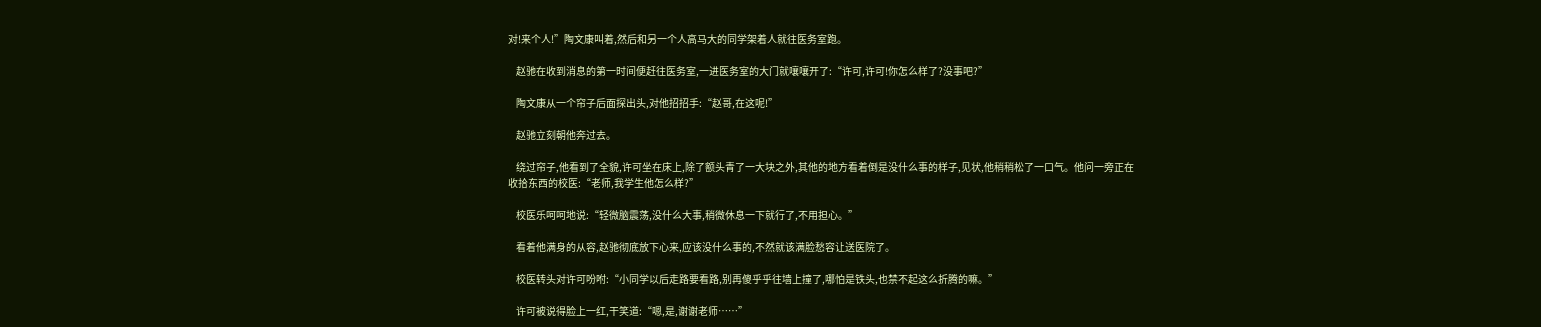对!来个人!”陶文康叫着,然后和另一个人高马大的同学架着人就往医务室跑。

    赵驰在收到消息的第一时间便赶往医务室,一进医务室的大门就嚷嚷开了:“许可,许可!你怎么样了?没事吧?”

    陶文康从一个帘子后面探出头,对他招招手:“赵哥,在这呢!”

    赵驰立刻朝他奔过去。

    绕过帘子,他看到了全貌,许可坐在床上,除了额头青了一大块之外,其他的地方看着倒是没什么事的样子,见状,他稍稍松了一口气。他问一旁正在收拾东西的校医:“老师,我学生他怎么样?”

    校医乐呵呵地说:“轻微脑震荡,没什么大事,稍微休息一下就行了,不用担心。”

    看着他满身的从容,赵驰彻底放下心来,应该没什么事的,不然就该满脸愁容让送医院了。

    校医转头对许可吩咐:“小同学以后走路要看路,别再傻乎乎往墙上撞了,哪怕是铁头,也禁不起这么折腾的嘛。”

    许可被说得脸上一红,干笑道:“嗯,是,谢谢老师……”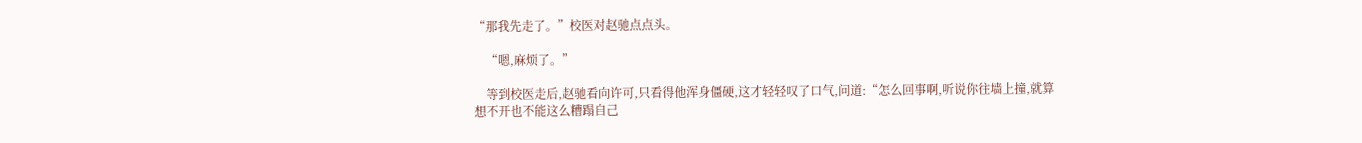“那我先走了。”校医对赵驰点点头。

    “嗯,麻烦了。”

    等到校医走后,赵驰看向许可,只看得他浑身僵硬,这才轻轻叹了口气,问道:“怎么回事啊,听说你往墙上撞,就算想不开也不能这么糟蹋自己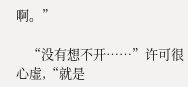啊。”

    “没有想不开……”许可很心虚,“就是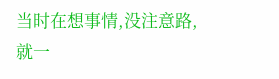当时在想事情,没注意路,就一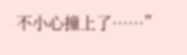不小心撞上了……”